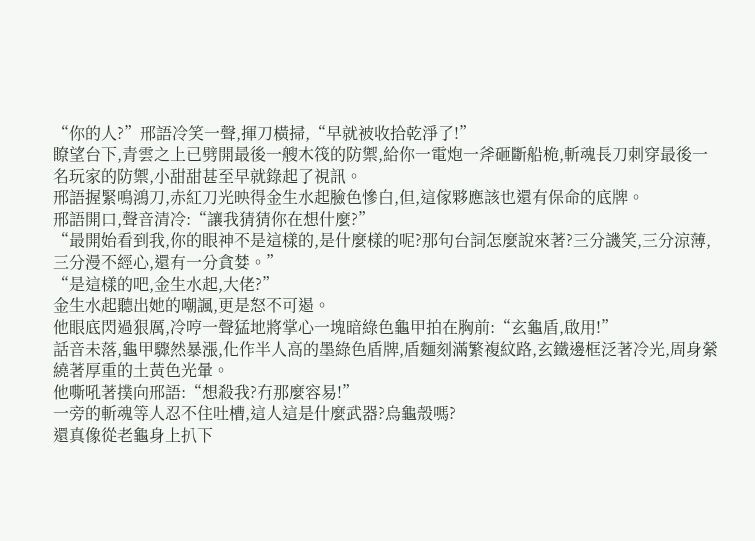“你的人?”邢語冷笑一聲,揮刀橫掃,“早就被收拾乾淨了!”
瞭望台下,青雲之上已劈開最後一艘木筏的防禦,給你一電炮一斧砸斷船桅,斬魂長刀刺穿最後一名玩家的防禦,小甜甜甚至早就錄起了視訊。
邢語握緊鳴鴻刀,赤紅刀光映得金生水起臉色慘白,但,這傢夥應該也還有保命的底牌。
邢語開口,聲音清冷:“讓我猜猜你在想什麼?”
“最開始看到我,你的眼神不是這樣的,是什麼樣的呢?那句台詞怎麼說來著?三分譏笑,三分涼薄,三分漫不經心,還有一分貪婪。”
“是這樣的吧,金生水起,大佬?”
金生水起聽出她的嘲諷,更是怒不可遏。
他眼底閃過狠厲,冷哼一聲猛地將掌心一塊暗綠色龜甲拍在胸前:“玄龜盾,啟用!”
話音未落,龜甲驟然暴漲,化作半人高的墨綠色盾牌,盾麵刻滿繁複紋路,玄鐵邊框泛著冷光,周身縈繞著厚重的土黃色光暈。
他嘶吼著撲向邢語:“想殺我?冇那麼容易!”
一旁的斬魂等人忍不住吐槽,這人這是什麼武器?烏龜殼嗎?
還真像從老龜身上扒下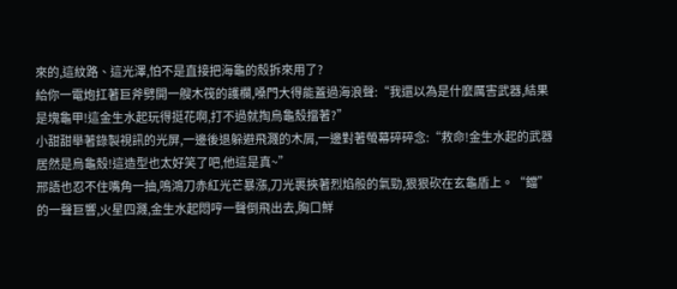來的,這紋路、這光澤,怕不是直接把海龜的殼拆來用了?
給你一電炮扛著巨斧劈開一艘木筏的護欄,嗓門大得能蓋過海浪聲:“我還以為是什麼厲害武器,結果是塊龜甲!這金生水起玩得挺花啊,打不過就掏烏龜殼擋著?”
小甜甜舉著錄製視訊的光屏,一邊後退躲避飛濺的木屑,一邊對著螢幕碎碎念:“救命!金生水起的武器居然是烏龜殼!這造型也太好笑了吧,他這是真~”
邢語也忍不住嘴角一抽,鳴鴻刀赤紅光芒暴漲,刀光裹挾著烈焰般的氣勁,狠狠砍在玄龜盾上。“鐺”的一聲巨響,火星四濺,金生水起悶哼一聲倒飛出去,胸口鮮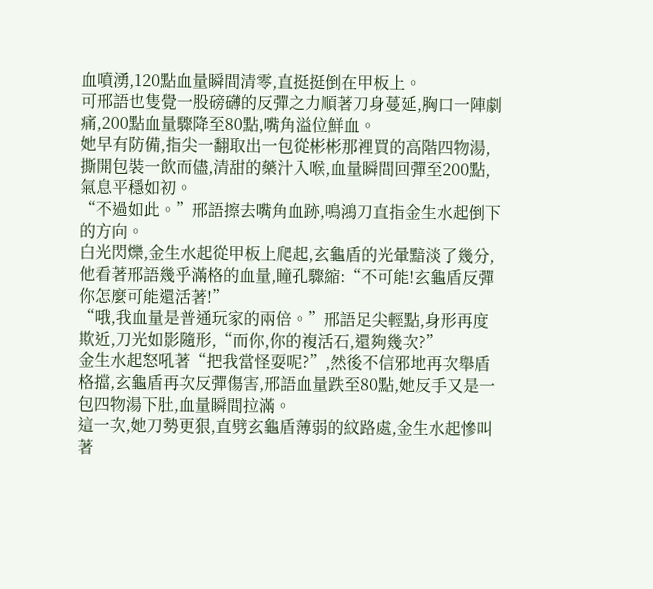血噴湧,120點血量瞬間清零,直挺挺倒在甲板上。
可邢語也隻覺一股磅礴的反彈之力順著刀身蔓延,胸口一陣劇痛,200點血量驟降至80點,嘴角溢位鮮血。
她早有防備,指尖一翻取出一包從彬彬那裡買的高階四物湯,撕開包裝一飲而儘,清甜的藥汁入喉,血量瞬間回彈至200點,氣息平穩如初。
“不過如此。”邢語擦去嘴角血跡,鳴鴻刀直指金生水起倒下的方向。
白光閃爍,金生水起從甲板上爬起,玄龜盾的光暈黯淡了幾分,他看著邢語幾乎滿格的血量,瞳孔驟縮:“不可能!玄龜盾反彈你怎麼可能還活著!”
“哦,我血量是普通玩家的兩倍。”邢語足尖輕點,身形再度欺近,刀光如影隨形,“而你,你的複活石,還夠幾次?”
金生水起怒吼著“把我當怪耍呢?”,然後不信邪地再次舉盾格擋,玄龜盾再次反彈傷害,邢語血量跌至80點,她反手又是一包四物湯下肚,血量瞬間拉滿。
這一次,她刀勢更狠,直劈玄龜盾薄弱的紋路處,金生水起慘叫著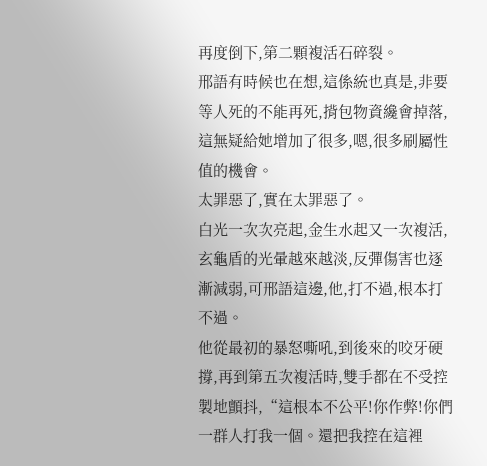再度倒下,第二顆複活石碎裂。
邢語有時候也在想,這係統也真是,非要等人死的不能再死,揹包物資纔會掉落,這無疑給她增加了很多,嗯,很多刷屬性值的機會。
太罪惡了,實在太罪惡了。
白光一次次亮起,金生水起又一次複活,玄龜盾的光暈越來越淡,反彈傷害也逐漸減弱,可邢語這邊,他,打不過,根本打不過。
他從最初的暴怒嘶吼,到後來的咬牙硬撐,再到第五次複活時,雙手都在不受控製地顫抖,“這根本不公平!你作弊!你們一群人打我一個。還把我控在這裡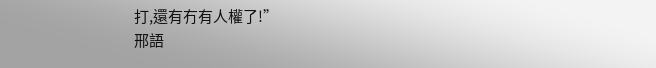打,還有冇有人權了!”
邢語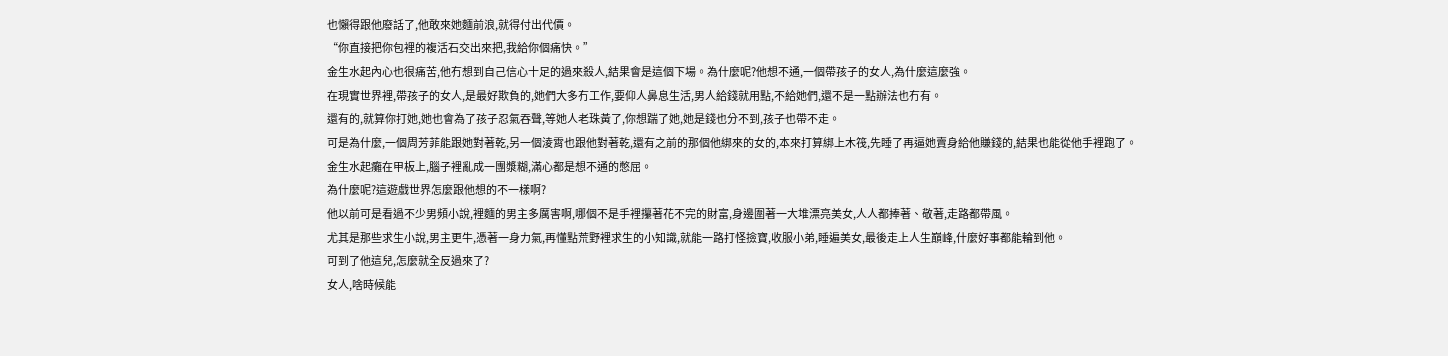也懶得跟他廢話了,他敢來她麵前浪,就得付出代價。
“你直接把你包裡的複活石交出來把,我給你個痛快。”
金生水起內心也很痛苦,他冇想到自己信心十足的過來殺人,結果會是這個下場。為什麼呢?他想不通,一個帶孩子的女人,為什麼這麼強。
在現實世界裡,帶孩子的女人,是最好欺負的,她們大多冇工作,要仰人鼻息生活,男人給錢就用點,不給她們,還不是一點辦法也冇有。
還有的,就算你打她,她也會為了孩子忍氣吞聲,等她人老珠黃了,你想踹了她,她是錢也分不到,孩子也帶不走。
可是為什麼,一個周芳菲能跟她對著乾,另一個淩霄也跟他對著乾,還有之前的那個他綁來的女的,本來打算綁上木筏,先睡了再逼她賣身給他賺錢的,結果也能從他手裡跑了。
金生水起癱在甲板上,腦子裡亂成一團漿糊,滿心都是想不通的憋屈。
為什麼呢?這遊戲世界怎麼跟他想的不一樣啊?
他以前可是看過不少男頻小說,裡麵的男主多厲害啊,哪個不是手裡攥著花不完的財富,身邊圍著一大堆漂亮美女,人人都捧著、敬著,走路都帶風。
尤其是那些求生小說,男主更牛,憑著一身力氣,再懂點荒野裡求生的小知識,就能一路打怪撿寶,收服小弟,睡遍美女,最後走上人生巔峰,什麼好事都能輪到他。
可到了他這兒,怎麼就全反過來了?
女人,啥時候能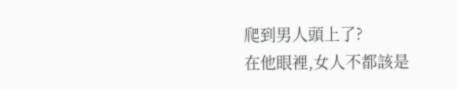爬到男人頭上了?
在他眼裡,女人不都該是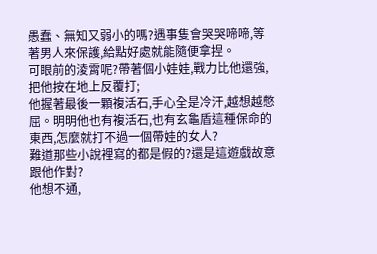愚蠢、無知又弱小的嗎?遇事隻會哭哭啼啼,等著男人來保護,給點好處就能隨便拿捏。
可眼前的淩霄呢?帶著個小娃娃,戰力比他還強,把他按在地上反覆打;
他握著最後一顆複活石,手心全是冷汗,越想越憋屈。明明他也有複活石,也有玄龜盾這種保命的東西,怎麼就打不過一個帶娃的女人?
難道那些小說裡寫的都是假的?還是這遊戲故意跟他作對?
他想不通,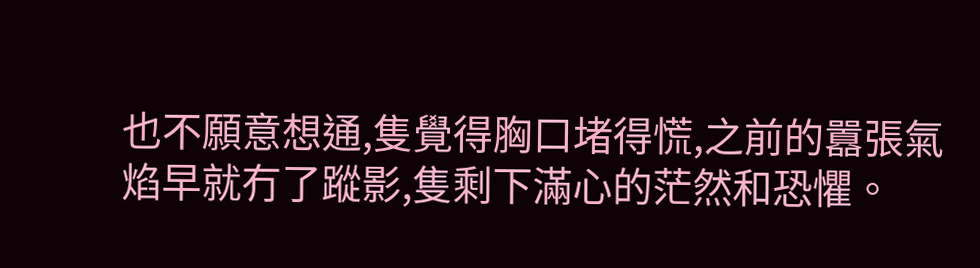也不願意想通,隻覺得胸口堵得慌,之前的囂張氣焰早就冇了蹤影,隻剩下滿心的茫然和恐懼。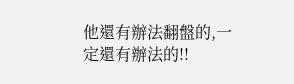他還有辦法翻盤的,一定還有辦法的!!